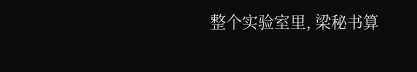整个实验室里, 梁秘书算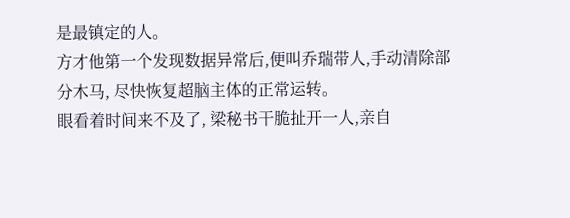是最镇定的人。
方才他第一个发现数据异常后,便叫乔瑞带人,手动清除部分木马, 尽快恢复超脑主体的正常运转。
眼看着时间来不及了, 梁秘书干脆扯开一人,亲自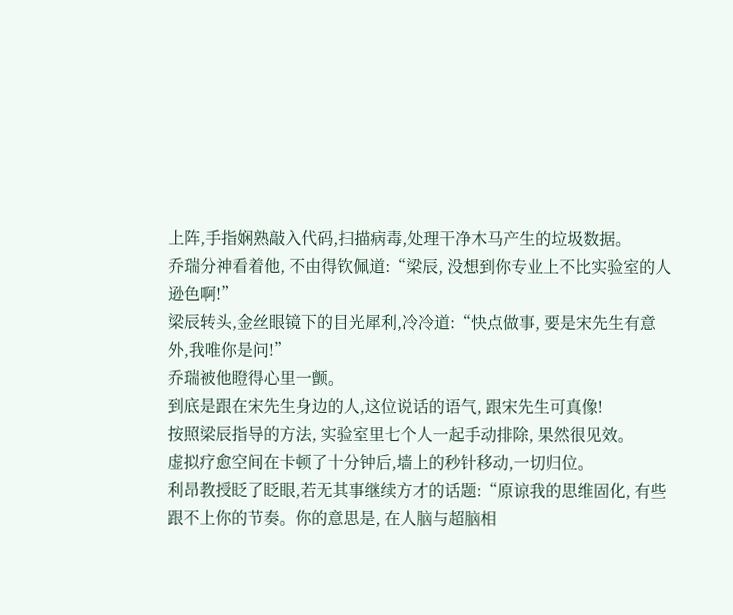上阵,手指娴熟敲入代码,扫描病毒,处理干净木马产生的垃圾数据。
乔瑞分神看着他, 不由得钦佩道:“梁辰, 没想到你专业上不比实验室的人逊色啊!”
梁辰转头,金丝眼镜下的目光犀利,冷冷道:“快点做事, 要是宋先生有意外,我唯你是问!”
乔瑞被他瞪得心里一颤。
到底是跟在宋先生身边的人,这位说话的语气, 跟宋先生可真像!
按照梁辰指导的方法, 实验室里七个人一起手动排除, 果然很见效。
虚拟疗愈空间在卡顿了十分钟后,墙上的秒针移动,一切归位。
利昂教授眨了眨眼,若无其事继续方才的话题:“原谅我的思维固化, 有些跟不上你的节奏。你的意思是, 在人脑与超脑相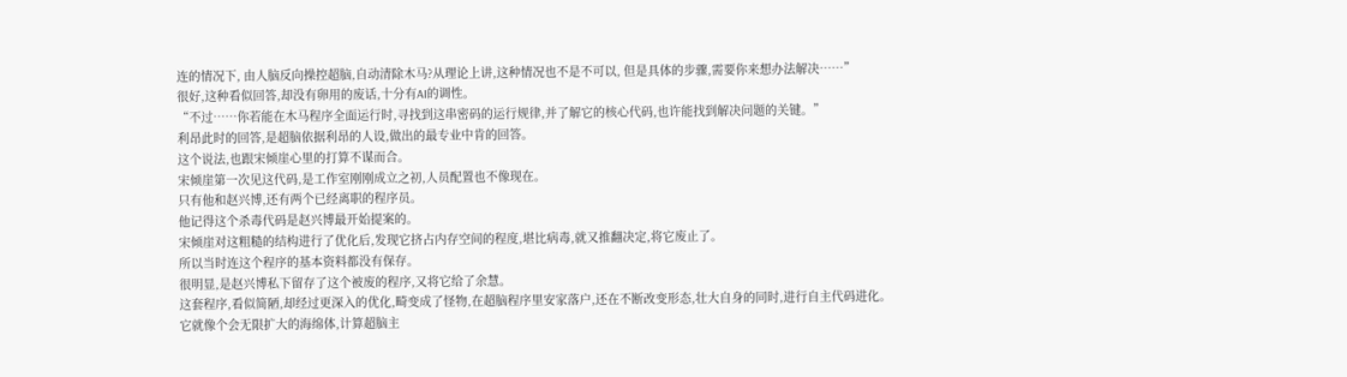连的情况下, 由人脑反向操控超脑,自动清除木马?从理论上讲,这种情况也不是不可以, 但是具体的步骤,需要你来想办法解决……”
很好,这种看似回答,却没有卵用的废话,十分有AI的调性。
“不过……你若能在木马程序全面运行时,寻找到这串密码的运行规律,并了解它的核心代码,也许能找到解决问题的关键。”
利昂此时的回答,是超脑依据利昂的人设,做出的最专业中肯的回答。
这个说法,也跟宋倾崖心里的打算不谋而合。
宋倾崖第一次见这代码,是工作室刚刚成立之初,人员配置也不像现在。
只有他和赵兴博,还有两个已经离职的程序员。
他记得这个杀毒代码是赵兴博最开始提案的。
宋倾崖对这粗糙的结构进行了优化后,发现它挤占内存空间的程度,堪比病毒,就又推翻决定,将它废止了。
所以当时连这个程序的基本资料都没有保存。
很明显,是赵兴博私下留存了这个被废的程序,又将它给了余慧。
这套程序,看似简陋,却经过更深入的优化,畸变成了怪物,在超脑程序里安家落户,还在不断改变形态,壮大自身的同时,进行自主代码进化。
它就像个会无限扩大的海绵体,计算超脑主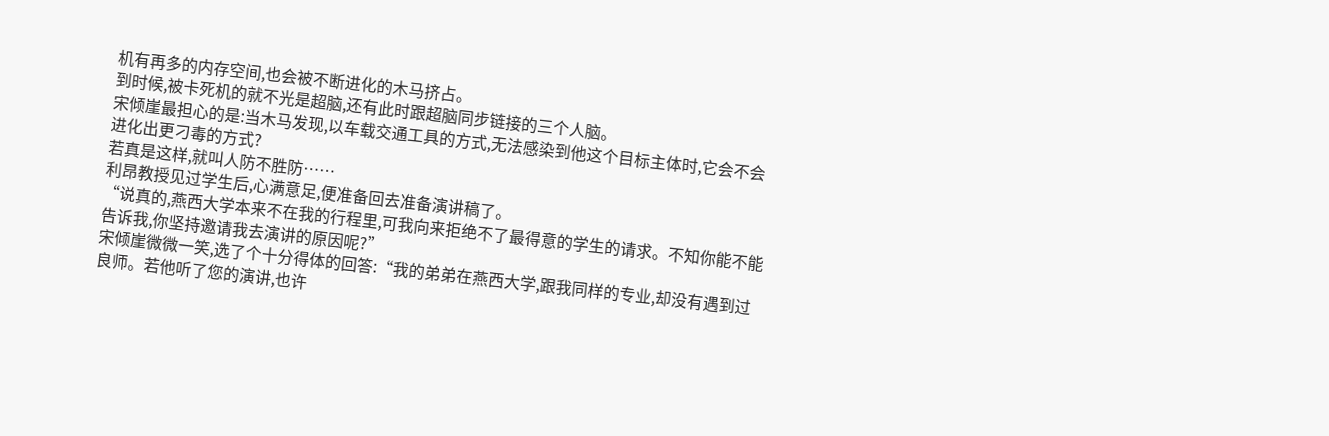机有再多的内存空间,也会被不断进化的木马挤占。
到时候,被卡死机的就不光是超脑,还有此时跟超脑同步链接的三个人脑。
宋倾崖最担心的是:当木马发现,以车载交通工具的方式,无法感染到他这个目标主体时,它会不会进化出更刁毒的方式?
若真是这样,就叫人防不胜防……
利昂教授见过学生后,心满意足,便准备回去准备演讲稿了。
“说真的,燕西大学本来不在我的行程里,可我向来拒绝不了最得意的学生的请求。不知你能不能告诉我,你坚持邀请我去演讲的原因呢?”
宋倾崖微微一笑,选了个十分得体的回答:“我的弟弟在燕西大学,跟我同样的专业,却没有遇到过良师。若他听了您的演讲,也许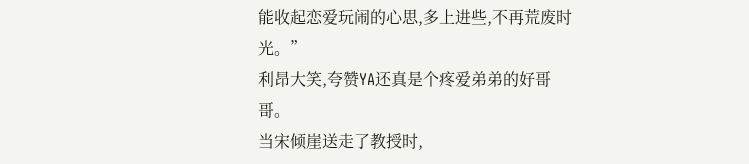能收起恋爱玩闹的心思,多上进些,不再荒废时光。”
利昂大笑,夸赞YA还真是个疼爱弟弟的好哥哥。
当宋倾崖送走了教授时,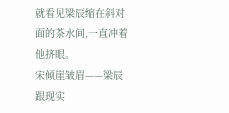就看见梁辰缩在斜对面的茶水间,一直冲着他挤眼。
宋倾崖皱眉——梁辰跟现实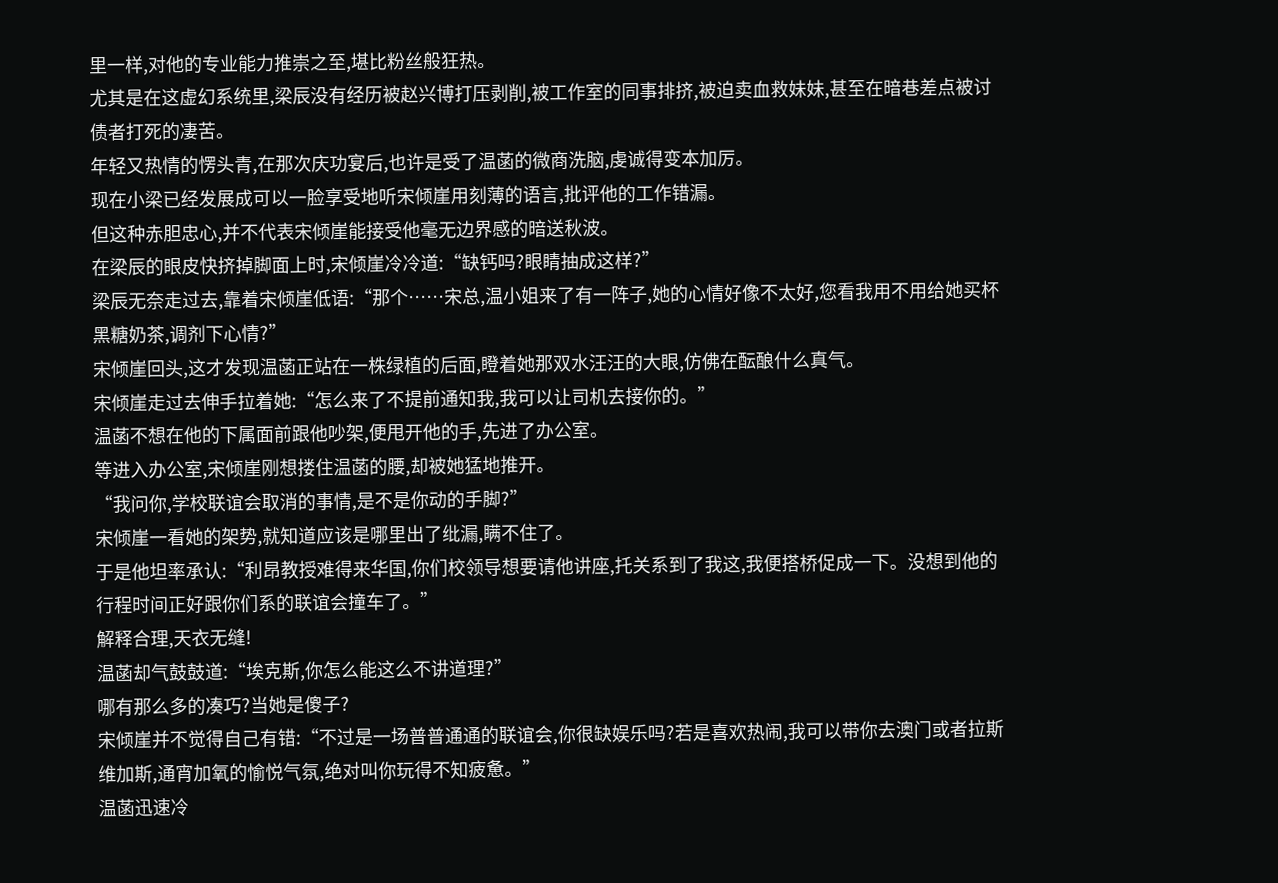里一样,对他的专业能力推崇之至,堪比粉丝般狂热。
尤其是在这虚幻系统里,梁辰没有经历被赵兴博打压剥削,被工作室的同事排挤,被迫卖血救妹妹,甚至在暗巷差点被讨债者打死的凄苦。
年轻又热情的愣头青,在那次庆功宴后,也许是受了温菡的微商洗脑,虔诚得变本加厉。
现在小梁已经发展成可以一脸享受地听宋倾崖用刻薄的语言,批评他的工作错漏。
但这种赤胆忠心,并不代表宋倾崖能接受他毫无边界感的暗送秋波。
在梁辰的眼皮快挤掉脚面上时,宋倾崖冷冷道:“缺钙吗?眼睛抽成这样?”
梁辰无奈走过去,靠着宋倾崖低语:“那个……宋总,温小姐来了有一阵子,她的心情好像不太好,您看我用不用给她买杯黑糖奶茶,调剂下心情?”
宋倾崖回头,这才发现温菡正站在一株绿植的后面,瞪着她那双水汪汪的大眼,仿佛在酝酿什么真气。
宋倾崖走过去伸手拉着她:“怎么来了不提前通知我,我可以让司机去接你的。”
温菡不想在他的下属面前跟他吵架,便甩开他的手,先进了办公室。
等进入办公室,宋倾崖刚想搂住温菡的腰,却被她猛地推开。
“我问你,学校联谊会取消的事情,是不是你动的手脚?”
宋倾崖一看她的架势,就知道应该是哪里出了纰漏,瞒不住了。
于是他坦率承认:“利昂教授难得来华国,你们校领导想要请他讲座,托关系到了我这,我便搭桥促成一下。没想到他的行程时间正好跟你们系的联谊会撞车了。”
解释合理,天衣无缝!
温菡却气鼓鼓道:“埃克斯,你怎么能这么不讲道理?”
哪有那么多的凑巧?当她是傻子?
宋倾崖并不觉得自己有错:“不过是一场普普通通的联谊会,你很缺娱乐吗?若是喜欢热闹,我可以带你去澳门或者拉斯维加斯,通宵加氧的愉悦气氛,绝对叫你玩得不知疲惫。”
温菡迅速冷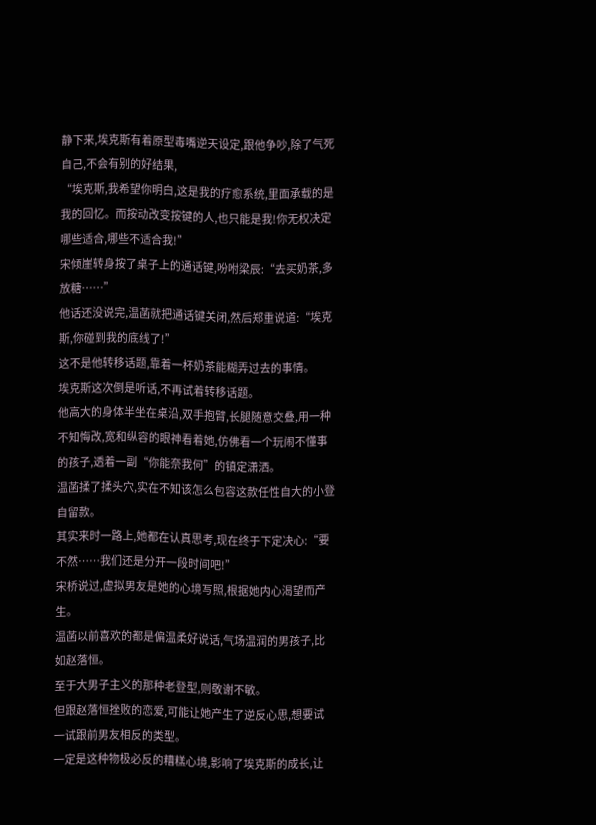静下来,埃克斯有着原型毒嘴逆天设定,跟他争吵,除了气死自己,不会有别的好结果,
“埃克斯,我希望你明白,这是我的疗愈系统,里面承载的是我的回忆。而按动改变按键的人,也只能是我!你无权决定哪些适合,哪些不适合我!”
宋倾崖转身按了桌子上的通话键,吩咐梁辰:“去买奶茶,多放糖……”
他话还没说完,温菡就把通话键关闭,然后郑重说道:“埃克斯,你碰到我的底线了!”
这不是他转移话题,靠着一杯奶茶能糊弄过去的事情。
埃克斯这次倒是听话,不再试着转移话题。
他高大的身体半坐在桌沿,双手抱臂,长腿随意交叠,用一种不知悔改,宽和纵容的眼神看着她,仿佛看一个玩闹不懂事的孩子,透着一副“你能奈我何”的镇定潇洒。
温菡揉了揉头穴,实在不知该怎么包容这款任性自大的小登自留款。
其实来时一路上,她都在认真思考,现在终于下定决心:“要不然……我们还是分开一段时间吧!”
宋桥说过,虚拟男友是她的心境写照,根据她内心渴望而产生。
温菡以前喜欢的都是偏温柔好说话,气场温润的男孩子,比如赵落恒。
至于大男子主义的那种老登型,则敬谢不敏。
但跟赵落恒挫败的恋爱,可能让她产生了逆反心思,想要试一试跟前男友相反的类型。
一定是这种物极必反的糟糕心境,影响了埃克斯的成长,让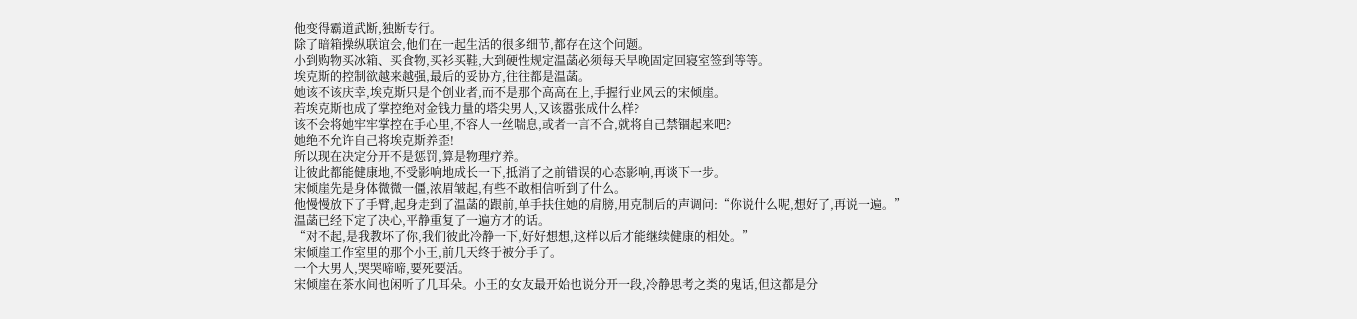他变得霸道武断,独断专行。
除了暗箱操纵联谊会,他们在一起生活的很多细节,都存在这个问题。
小到购物买冰箱、买食物,买衫买鞋,大到硬性规定温菡必须每天早晚固定回寝室签到等等。
埃克斯的控制欲越来越强,最后的妥协方,往往都是温菡。
她该不该庆幸,埃克斯只是个创业者,而不是那个高高在上,手握行业风云的宋倾崖。
若埃克斯也成了掌控绝对金钱力量的塔尖男人,又该嚣张成什么样?
该不会将她牢牢掌控在手心里,不容人一丝喘息,或者一言不合,就将自己禁锢起来吧?
她绝不允许自己将埃克斯养歪!
所以现在决定分开不是惩罚,算是物理疗养。
让彼此都能健康地,不受影响地成长一下,抵消了之前错误的心态影响,再谈下一步。
宋倾崖先是身体微微一僵,浓眉皱起,有些不敢相信听到了什么。
他慢慢放下了手臂,起身走到了温菡的跟前,单手扶住她的肩膀,用克制后的声调问:“你说什么呢,想好了,再说一遍。”
温菡已经下定了决心,平静重复了一遍方才的话。
“对不起,是我教坏了你,我们彼此冷静一下,好好想想,这样以后才能继续健康的相处。”
宋倾崖工作室里的那个小王,前几天终于被分手了。
一个大男人,哭哭啼啼,要死要活。
宋倾崖在茶水间也闲听了几耳朵。小王的女友最开始也说分开一段,冷静思考之类的鬼话,但这都是分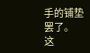手的铺垫罢了。
这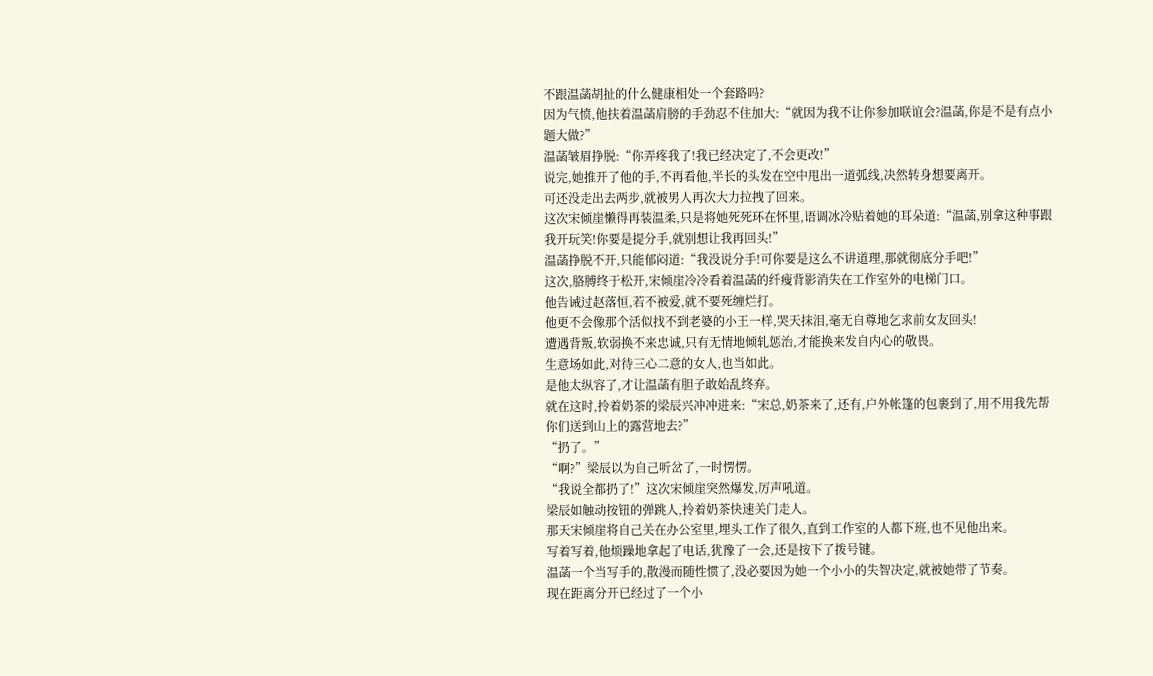不跟温菡胡扯的什么健康相处一个套路吗?
因为气愤,他扶着温菡肩膀的手劲忍不住加大:“就因为我不让你参加联谊会?温菡,你是不是有点小题大做?”
温菡皱眉挣脱:“你弄疼我了!我已经决定了,不会更改!”
说完,她推开了他的手,不再看他,半长的头发在空中甩出一道弧线,决然转身想要离开。
可还没走出去两步,就被男人再次大力拉拽了回来。
这次宋倾崖懒得再装温柔,只是将她死死环在怀里,语调冰冷贴着她的耳朵道:“温菡,别拿这种事跟我开玩笑!你要是提分手,就别想让我再回头!”
温菡挣脱不开,只能郁闷道:“我没说分手!可你要是这么不讲道理,那就彻底分手吧!”
这次,胳膊终于松开,宋倾崖冷冷看着温菡的纤瘦背影消失在工作室外的电梯门口。
他告诫过赵落恒,若不被爱,就不要死缠烂打。
他更不会像那个活似找不到老婆的小王一样,哭天抹泪,毫无自尊地乞求前女友回头!
遭遇背叛,软弱换不来忠诚,只有无情地倾轧惩治,才能换来发自内心的敬畏。
生意场如此,对待三心二意的女人,也当如此。
是他太纵容了,才让温菡有胆子敢始乱终弃。
就在这时,拎着奶茶的梁辰兴冲冲进来:“宋总,奶茶来了,还有,户外帐篷的包裹到了,用不用我先帮你们送到山上的露营地去?”
“扔了。”
“啊?”梁辰以为自己听岔了,一时愣愣。
“我说全都扔了!”这次宋倾崖突然爆发,厉声吼道。
梁辰如触动按钮的弹跳人,拎着奶茶快速关门走人。
那天宋倾崖将自己关在办公室里,埋头工作了很久,直到工作室的人都下班,也不见他出来。
写着写着,他烦躁地拿起了电话,犹豫了一会,还是按下了拨号键。
温菡一个当写手的,散漫而随性惯了,没必要因为她一个小小的失智决定,就被她带了节奏。
现在距离分开已经过了一个小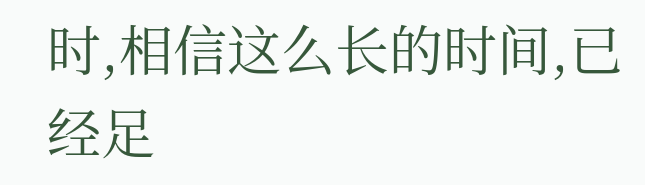时,相信这么长的时间,已经足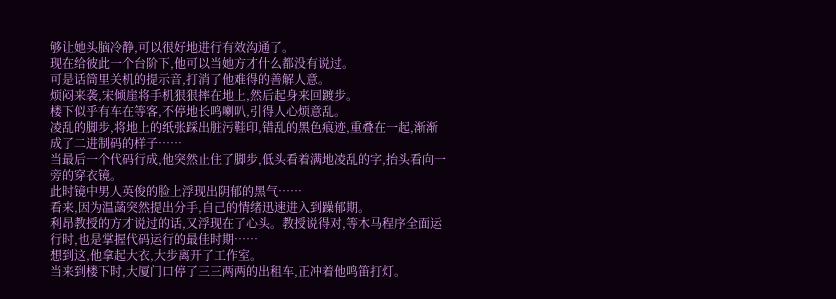够让她头脑冷静,可以很好地进行有效沟通了。
现在给彼此一个台阶下,他可以当她方才什么都没有说过。
可是话筒里关机的提示音,打消了他难得的善解人意。
烦闷来袭,宋倾崖将手机狠狠摔在地上,然后起身来回踱步。
楼下似乎有车在等客,不停地长鸣喇叭,引得人心烦意乱。
凌乱的脚步,将地上的纸张踩出脏污鞋印,错乱的黑色痕迹,重叠在一起,渐渐成了二进制码的样子……
当最后一个代码行成,他突然止住了脚步,低头看着满地凌乱的字,抬头看向一旁的穿衣镜。
此时镜中男人英俊的脸上浮现出阴郁的黑气……
看来,因为温菡突然提出分手,自己的情绪迅速进入到躁郁期。
利昂教授的方才说过的话,又浮现在了心头。教授说得对,等木马程序全面运行时,也是掌握代码运行的最佳时期……
想到这,他拿起大衣,大步离开了工作室。
当来到楼下时,大厦门口停了三三两两的出租车,正冲着他鸣笛打灯。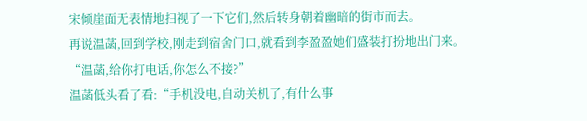宋倾崖面无表情地扫视了一下它们,然后转身朝着幽暗的街市而去。
再说温菡,回到学校,刚走到宿舍门口,就看到李盈盈她们盛装打扮地出门来。
“温菡,给你打电话,你怎么不接?”
温菡低头看了看:“手机没电,自动关机了,有什么事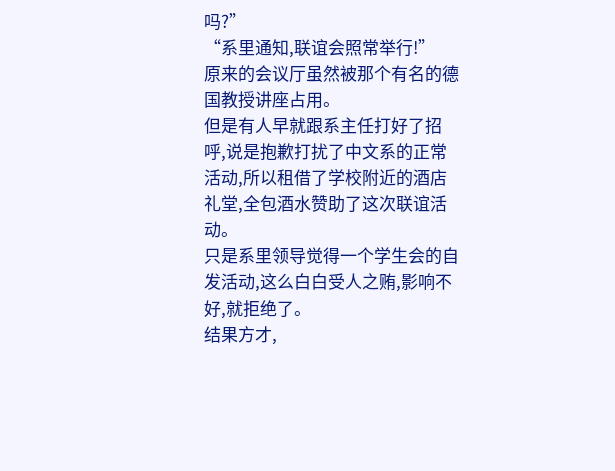吗?”
“系里通知,联谊会照常举行!”
原来的会议厅虽然被那个有名的德国教授讲座占用。
但是有人早就跟系主任打好了招呼,说是抱歉打扰了中文系的正常活动,所以租借了学校附近的酒店礼堂,全包酒水赞助了这次联谊活动。
只是系里领导觉得一个学生会的自发活动,这么白白受人之贿,影响不好,就拒绝了。
结果方才,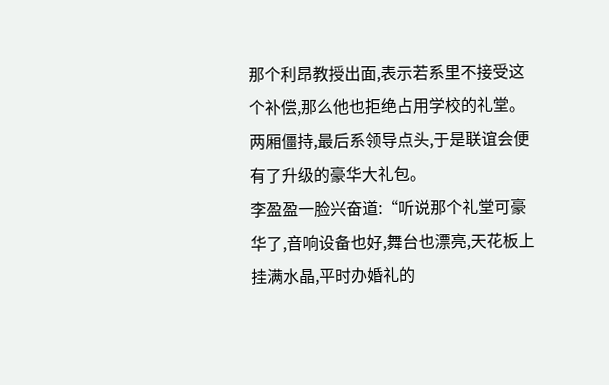那个利昂教授出面,表示若系里不接受这个补偿,那么他也拒绝占用学校的礼堂。
两厢僵持,最后系领导点头,于是联谊会便有了升级的豪华大礼包。
李盈盈一脸兴奋道:“听说那个礼堂可豪华了,音响设备也好,舞台也漂亮,天花板上挂满水晶,平时办婚礼的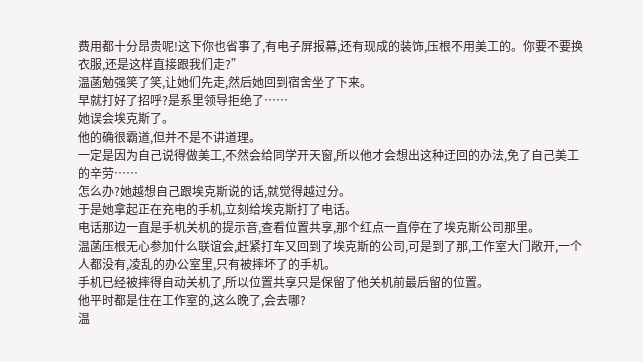费用都十分昂贵呢!这下你也省事了,有电子屏报幕,还有现成的装饰,压根不用美工的。你要不要换衣服,还是这样直接跟我们走?”
温菡勉强笑了笑,让她们先走,然后她回到宿舍坐了下来。
早就打好了招呼?是系里领导拒绝了……
她误会埃克斯了。
他的确很霸道,但并不是不讲道理。
一定是因为自己说得做美工,不然会给同学开天窗,所以他才会想出这种迂回的办法,免了自己美工的辛劳……
怎么办?她越想自己跟埃克斯说的话,就觉得越过分。
于是她拿起正在充电的手机,立刻给埃克斯打了电话。
电话那边一直是手机关机的提示音,查看位置共享,那个红点一直停在了埃克斯公司那里。
温菡压根无心参加什么联谊会,赶紧打车又回到了埃克斯的公司,可是到了那,工作室大门敞开,一个人都没有,凌乱的办公室里,只有被摔坏了的手机。
手机已经被摔得自动关机了,所以位置共享只是保留了他关机前最后留的位置。
他平时都是住在工作室的,这么晚了,会去哪?
温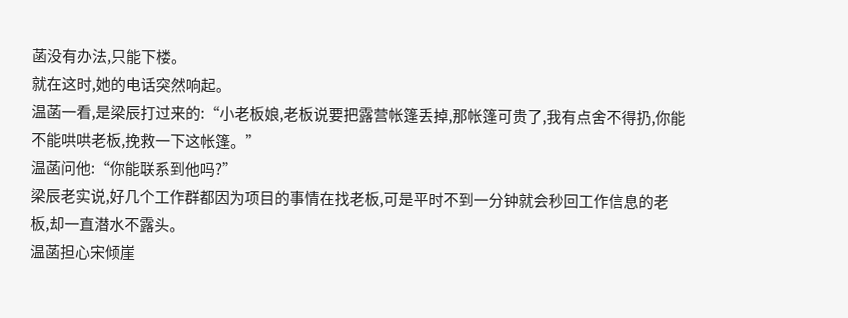菡没有办法,只能下楼。
就在这时,她的电话突然响起。
温菡一看,是梁辰打过来的:“小老板娘,老板说要把露营帐篷丢掉,那帐篷可贵了,我有点舍不得扔,你能不能哄哄老板,挽救一下这帐篷。”
温菡问他:“你能联系到他吗?”
梁辰老实说,好几个工作群都因为项目的事情在找老板,可是平时不到一分钟就会秒回工作信息的老板,却一直潜水不露头。
温菡担心宋倾崖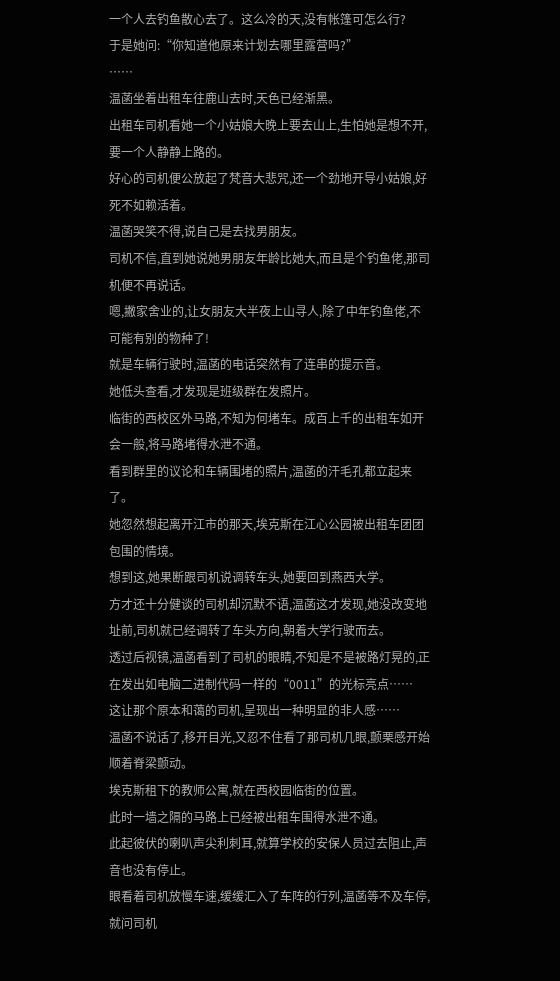一个人去钓鱼散心去了。这么冷的天,没有帐篷可怎么行?
于是她问:“你知道他原来计划去哪里露营吗?”
……
温菡坐着出租车往鹿山去时,天色已经渐黑。
出租车司机看她一个小姑娘大晚上要去山上,生怕她是想不开,要一个人静静上路的。
好心的司机便公放起了梵音大悲咒,还一个劲地开导小姑娘,好死不如赖活着。
温菡哭笑不得,说自己是去找男朋友。
司机不信,直到她说她男朋友年龄比她大,而且是个钓鱼佬,那司机便不再说话。
嗯,撇家舍业的,让女朋友大半夜上山寻人,除了中年钓鱼佬,不可能有别的物种了!
就是车辆行驶时,温菡的电话突然有了连串的提示音。
她低头查看,才发现是班级群在发照片。
临街的西校区外马路,不知为何堵车。成百上千的出租车如开会一般,将马路堵得水泄不通。
看到群里的议论和车辆围堵的照片,温菡的汗毛孔都立起来了。
她忽然想起离开江市的那天,埃克斯在江心公园被出租车团团包围的情境。
想到这,她果断跟司机说调转车头,她要回到燕西大学。
方才还十分健谈的司机却沉默不语,温菡这才发现,她没改变地址前,司机就已经调转了车头方向,朝着大学行驶而去。
透过后视镜,温菡看到了司机的眼睛,不知是不是被路灯晃的,正在发出如电脑二进制代码一样的“0011”的光标亮点……
这让那个原本和蔼的司机,呈现出一种明显的非人感……
温菡不说话了,移开目光,又忍不住看了那司机几眼,颤栗感开始顺着脊梁颤动。
埃克斯租下的教师公寓,就在西校园临街的位置。
此时一墙之隔的马路上已经被出租车围得水泄不通。
此起彼伏的喇叭声尖利刺耳,就算学校的安保人员过去阻止,声音也没有停止。
眼看着司机放慢车速,缓缓汇入了车阵的行列,温菡等不及车停,就问司机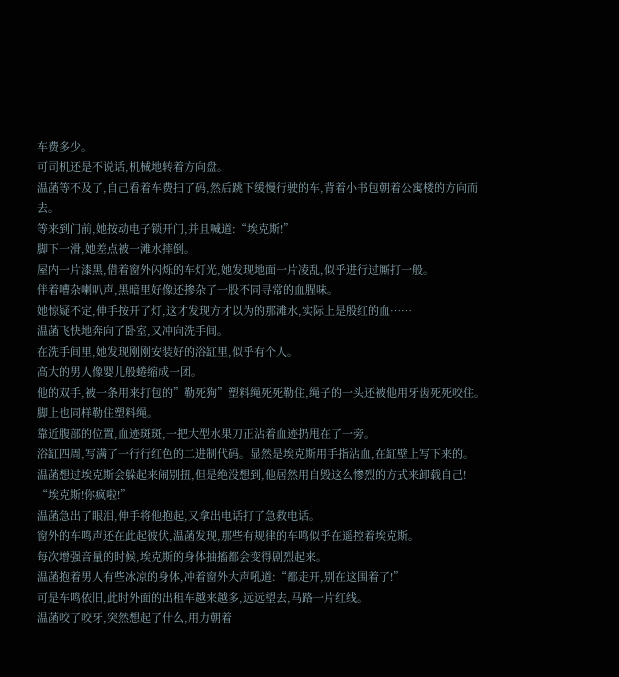车费多少。
可司机还是不说话,机械地转着方向盘。
温菡等不及了,自己看着车费扫了码,然后跳下缓慢行驶的车,背着小书包朝着公寓楼的方向而去。
等来到门前,她按动电子锁开门,并且喊道:“埃克斯!”
脚下一滑,她差点被一滩水摔倒。
屋内一片漆黑,借着窗外闪烁的车灯光,她发现地面一片凌乱,似乎进行过厮打一般。
伴着嘈杂喇叭声,黑暗里好像还掺杂了一股不同寻常的血腥味。
她惊疑不定,伸手按开了灯,这才发现方才以为的那滩水,实际上是殷红的血……
温菡飞快地奔向了卧室,又冲向洗手间。
在洗手间里,她发现刚刚安装好的浴缸里,似乎有个人。
高大的男人像婴儿般蜷缩成一团。
他的双手,被一条用来打包的”勒死狗”塑料绳死死勒住,绳子的一头还被他用牙齿死死咬住。
脚上也同样勒住塑料绳。
靠近腹部的位置,血迹斑斑,一把大型水果刀正沾着血迹扔甩在了一旁。
浴缸四周,写满了一行行红色的二进制代码。显然是埃克斯用手指沾血,在缸壁上写下来的。
温菡想过埃克斯会躲起来闹别扭,但是绝没想到,他居然用自毁这么惨烈的方式来卸载自己!
“埃克斯!你疯啦!”
温菡急出了眼泪,伸手将他抱起,又拿出电话打了急救电话。
窗外的车鸣声还在此起彼伏,温菡发现,那些有规律的车鸣似乎在遥控着埃克斯。
每次增强音量的时候,埃克斯的身体抽搐都会变得剧烈起来。
温菡抱着男人有些冰凉的身体,冲着窗外大声吼道:“都走开,别在这围着了!”
可是车鸣依旧,此时外面的出租车越来越多,远远望去,马路一片红线。
温菡咬了咬牙,突然想起了什么,用力朝着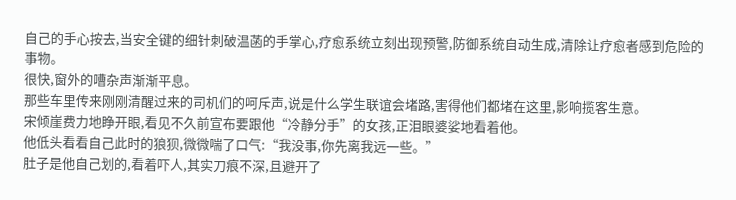自己的手心按去,当安全键的细针刺破温菡的手掌心,疗愈系统立刻出现预警,防御系统自动生成,清除让疗愈者感到危险的事物。
很快,窗外的嘈杂声渐渐平息。
那些车里传来刚刚清醒过来的司机们的呵斥声,说是什么学生联谊会堵路,害得他们都堵在这里,影响揽客生意。
宋倾崖费力地睁开眼,看见不久前宣布要跟他“冷静分手”的女孩,正泪眼婆娑地看着他。
他低头看看自己此时的狼狈,微微喘了口气:“我没事,你先离我远一些。”
肚子是他自己划的,看着吓人,其实刀痕不深,且避开了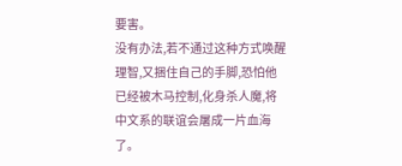要害。
没有办法,若不通过这种方式唤醒理智,又捆住自己的手脚,恐怕他已经被木马控制,化身杀人魔,将中文系的联谊会屠成一片血海了。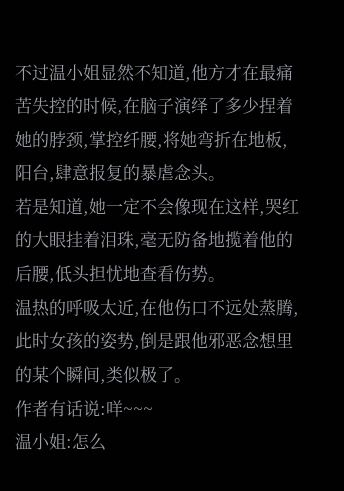不过温小姐显然不知道,他方才在最痛苦失控的时候,在脑子演绎了多少捏着她的脖颈,掌控纤腰,将她弯折在地板,阳台,肆意报复的暴虐念头。
若是知道,她一定不会像现在这样,哭红的大眼挂着泪珠,毫无防备地揽着他的后腰,低头担忧地查看伤势。
温热的呼吸太近,在他伤口不远处蒸腾,此时女孩的姿势,倒是跟他邪恶念想里的某个瞬间,类似极了。
作者有话说:咩~~~
温小姐:怎么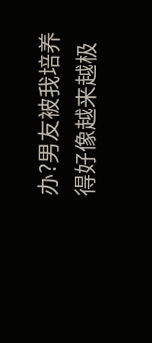办?男友被我培养得好像越来越极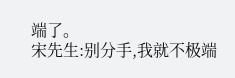端了。
宋先生:别分手,我就不极端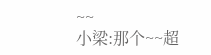~~
小梁:那个~~超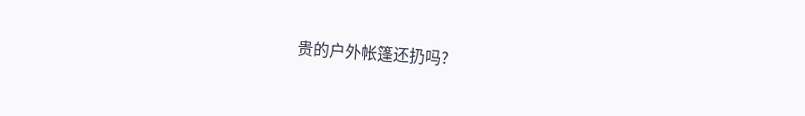贵的户外帐篷还扔吗?